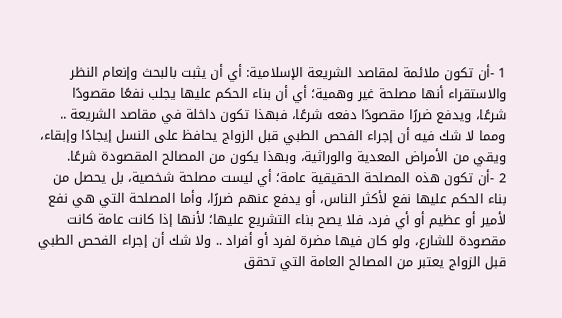1 -أن تكون ملائمة لمقاصد الشريعة الإسلامية: أي أن يثبت بالبحث وإنعام النظر والاستقراء أنها مصلحة غير وهمية؛ أي أن بناء الحكم عليها يجلب نفعًا مقصودًا شرعًا، ويدفع ضررًا مقصودًا دفعه شرعًا، فبهذا تكون داخلة في مقاصد الشريعة .. ومما لا شك فيه أن إجراء الفحص الطبي قبل الزواج يحافظ على النسل إيجادًا وإبقاء، ويقي من الأمراض المعدية والوراثية، وبهذا يكون من المصالح المقصودة شرعًا.
2 -أن تكون هذه المصلحة الحقيقية عامة؛ أي ليست مصلحة شخصية، بل يحصل من بناء الحكم عليها نفع لأكثر الناس، أو يدفع عنهم ضررًا، وأما المصلحة التي هي نفع لأمير أو عظيم أو أي فرد، فلا يصح بناء التشريع عليها؛ لأنها إذا كانت عامة كانت مقصودة للشارع، ولو كان فيها مضرة لفرد أو أفراد .. ولا شك أن إجراء الفحص الطبي قبل الزواج يعتبر من المصالح العامة التي تحقق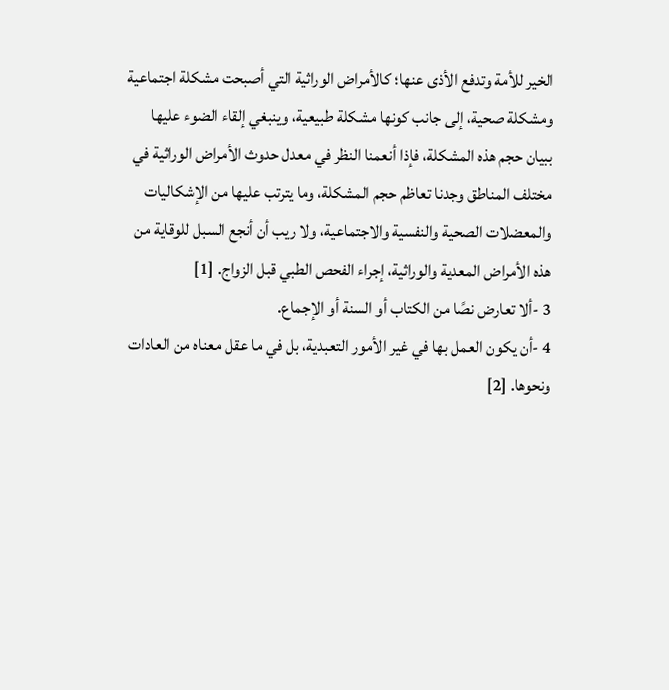الخير للأمة وتدفع الأذى عنها؛ كالأمراض الوراثية التي أصبحت مشكلة اجتماعية ومشكلة صحية، إلى جانب كونها مشكلة طبيعية، وينبغي إلقاء الضوء عليها ببيان حجم هذه المشكلة، فإذا أنعمنا النظر في معدل حدوث الأمراض الوراثية في مختلف المناطق وجدنا تعاظم حجم المشكلة، وما يترتب عليها من الإشكاليات والمعضلات الصحية والنفسية والاجتماعية، ولا ريب أن أنجع السبل للوقاية من هذه الأمراض المعدية والوراثية، إجراء الفحص الطبي قبل الزواج. [1]
3 -ألا تعارض نصًا من الكتاب أو السنة أو الإجماع.
4 -أن يكون العمل بها في غير الأمور التعبدية، بل في ما عقل معناه من العادات ونحوها. [2]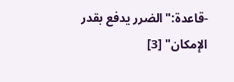-قاعدة:"الضرر يدفع بقدر الإمكان" [3]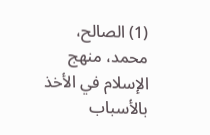(1) الصالح، محمد، منهج الإسلام في الأخذ بالأسباب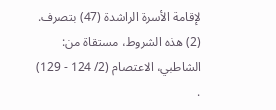لإقامة الأسرة الراشدة (47) بتصرف.
(2) هذه الشروط، مستقاة من: الشاطبي، الاعتصام (2/ 124 - 129) .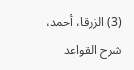(3) الزرقا، أحمد، شرح القواعد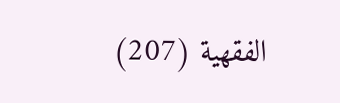الفقهية (207)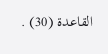القاعدة (30) .